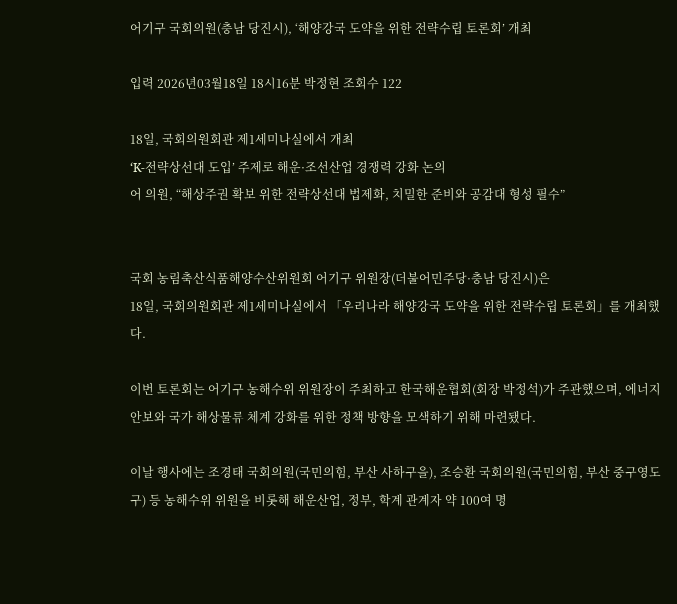어기구 국회의원(충남 당진시), ‘해양강국 도약을 위한 전략수립 토론회’ 개최

입력 2026년03월18일 18시16분 박정현 조회수 122

18일, 국회의원회관 제1세미나실에서 개최
‘K-전략상선대 도입’ 주제로 해운·조선산업 경쟁력 강화 논의
어 의원, “해상주권 확보 위한 전략상선대 법제화, 치밀한 준비와 공감대 형성 필수”


국회 농림축산식품해양수산위원회 어기구 위원장(더불어민주당·충남 당진시)은
18일, 국회의원회관 제1세미나실에서 「우리나라 해양강국 도약을 위한 전략수립 토론회」를 개최했다.

이번 토론회는 어기구 농해수위 위원장이 주최하고 한국해운협회(회장 박정석)가 주관했으며, 에너지 안보와 국가 해상물류 체계 강화를 위한 정책 방향을 모색하기 위해 마련됐다.

이날 행사에는 조경태 국회의원(국민의힘, 부산 사하구을), 조승환 국회의원(국민의힘, 부산 중구영도구) 등 농해수위 위원을 비롯해 해운산업, 정부, 학계 관계자 약 100여 명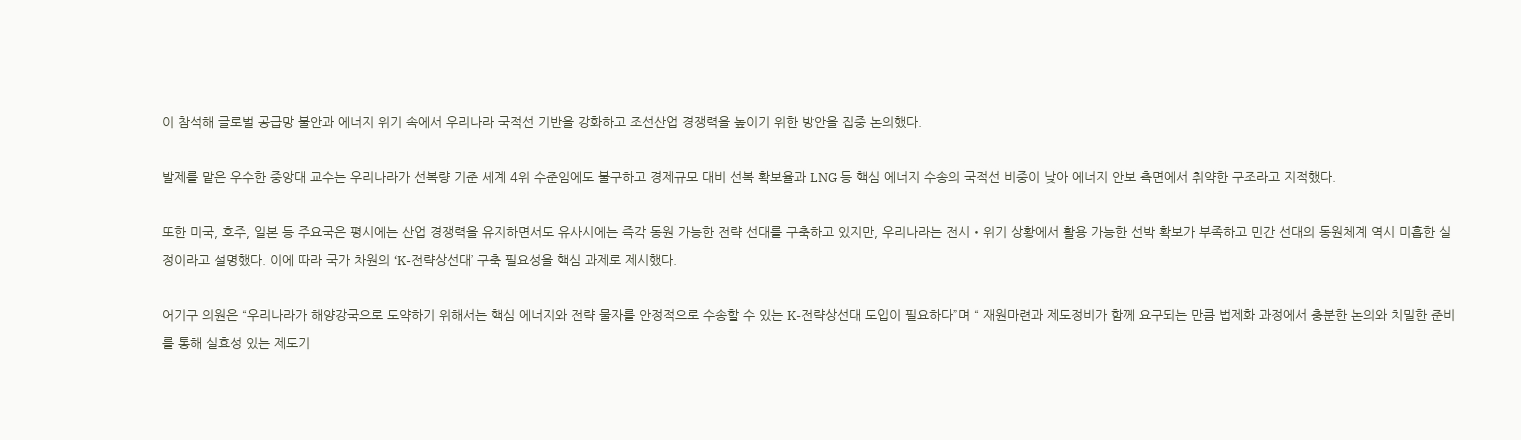이 참석해 글로벌 공급망 불안과 에너지 위기 속에서 우리나라 국적선 기반을 강화하고 조선산업 경쟁력을 높이기 위한 방안을 집중 논의했다.

발제를 맡은 우수한 중앙대 교수는 우리나라가 선복량 기준 세계 4위 수준임에도 불구하고 경제규모 대비 선복 확보율과 LNG 등 핵심 에너지 수송의 국적선 비중이 낮아 에너지 안보 측면에서 취약한 구조라고 지적했다.

또한 미국, 호주, 일본 등 주요국은 평시에는 산업 경쟁력을 유지하면서도 유사시에는 즉각 동원 가능한 전략 선대를 구축하고 있지만, 우리나라는 전시‧위기 상황에서 활용 가능한 선박 확보가 부족하고 민간 선대의 동원체계 역시 미흡한 실정이라고 설명했다. 이에 따라 국가 차원의 ‘K-전략상선대’ 구축 필요성을 핵심 과제로 제시했다.

어기구 의원은 “우리나라가 해양강국으로 도약하기 위해서는 핵심 에너지와 전략 물자를 안정적으로 수송할 수 있는 K-전략상선대 도입이 필요하다”며 “ 재원마련과 제도정비가 함께 요구되는 만큼 법제화 과정에서 충분한 논의와 치밀한 준비를 통해 실효성 있는 제도기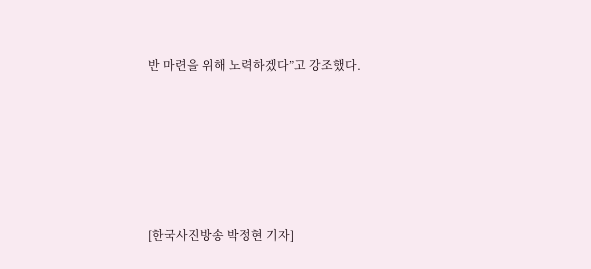반 마련을 위해 노력하겠다”고 강조했다.






[한국사진방송 박정현 기자]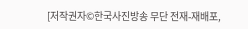[저작권자©한국사진방송 무단 전재-재배포,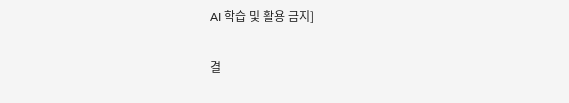AI 학습 및 활용 금지]

결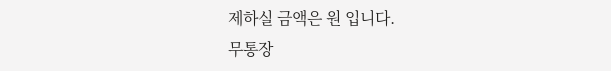제하실 금액은 원 입니다.
무통장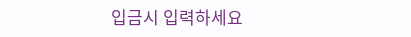입금시 입력하세요